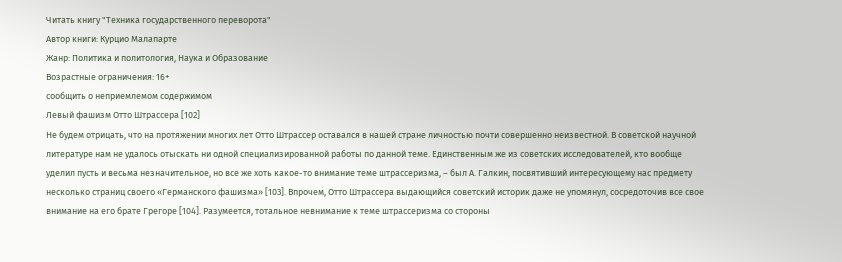Читать книгу "Техника государственного переворота"
Автор книги: Курцио Малапарте
Жанр: Политика и политология, Наука и Образование
Возрастные ограничения: 16+
сообщить о неприемлемом содержимом
Левый фашизм Отто Штрассера [102]
Не будем отрицать, что на протяжении многих лет Отто Штрассер оставался в нашей стране личностью почти совершенно неизвестной. В советской научной литературе нам не удалось отыскать ни одной специализированной работы по данной теме. Единственным же из советских исследователей, кто вообще уделил пусть и весьма незначительное, но все же хоть какое-то внимание теме штрассеризма, – был А. Галкин, посвятивший интересующему нас предмету несколько страниц своего «Германского фашизма» [103]. Впрочем, Отто Штрассера выдающийся советский историк даже не упомянул, сосредоточив все свое внимание на его брате Грегоре [104]. Разумеется, тотальное невнимание к теме штрассеризма со стороны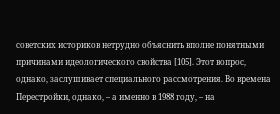советских историков нетрудно объяснить вполне понятными причинами идеологического свойства [105]. Этот вопрос, однако, заслушивает специального рассмотрения. Во времена Перестройки, однако, – а именно в 1988 году, – на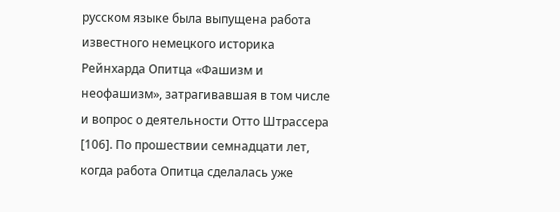русском языке была выпущена работа известного немецкого историка Рейнхарда Опитца «Фашизм и неофашизм», затрагивавшая в том числе и вопрос о деятельности Отто Штрассера [106]. По прошествии семнадцати лет, когда работа Опитца сделалась уже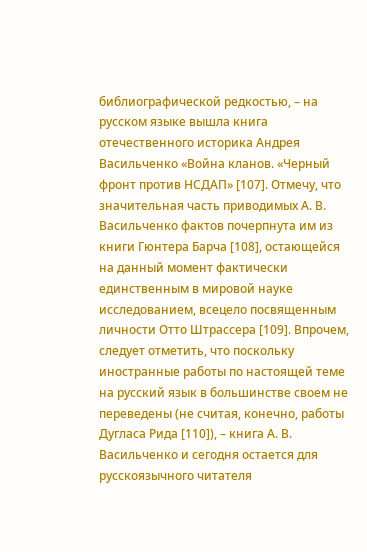библиографической редкостью, – на русском языке вышла книга отечественного историка Андрея Васильченко «Война кланов. «Черный фронт против НСДАП» [107]. Отмечу, что значительная часть приводимых А. В. Васильченко фактов почерпнута им из книги Гюнтера Барча [108], остающейся на данный момент фактически единственным в мировой науке исследованием, всецело посвященным личности Отто Штрассера [109]. Впрочем, следует отметить, что поскольку иностранные работы по настоящей теме на русский язык в большинстве своем не переведены (не считая, конечно, работы Дугласа Рида [110]), – книга А. В. Васильченко и сегодня остается для русскоязычного читателя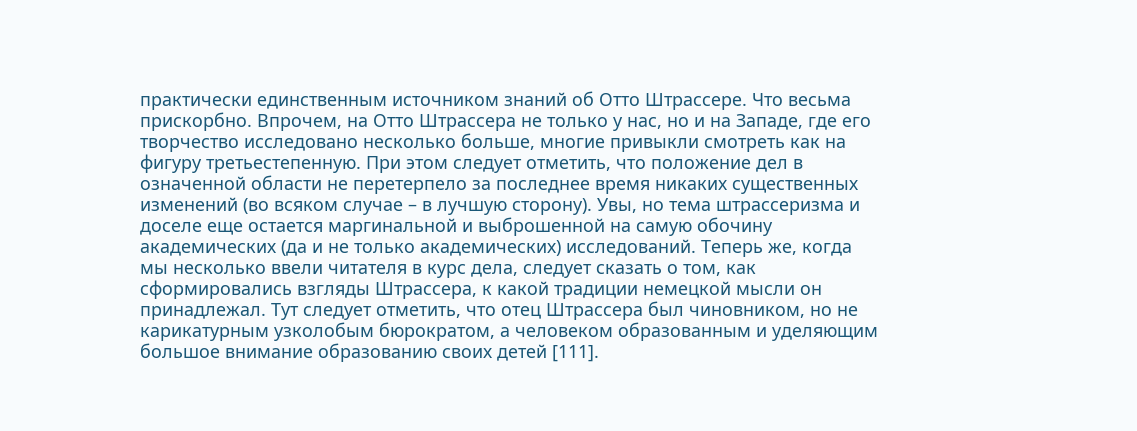практически единственным источником знаний об Отто Штрассере. Что весьма прискорбно. Впрочем, на Отто Штрассера не только у нас, но и на Западе, где его творчество исследовано несколько больше, многие привыкли смотреть как на фигуру третьестепенную. При этом следует отметить, что положение дел в означенной области не перетерпело за последнее время никаких существенных изменений (во всяком случае – в лучшую сторону). Увы, но тема штрассеризма и доселе еще остается маргинальной и выброшенной на самую обочину академических (да и не только академических) исследований. Теперь же, когда мы несколько ввели читателя в курс дела, следует сказать о том, как сформировались взгляды Штрассера, к какой традиции немецкой мысли он принадлежал. Тут следует отметить, что отец Штрассера был чиновником, но не карикатурным узколобым бюрократом, а человеком образованным и уделяющим большое внимание образованию своих детей [111].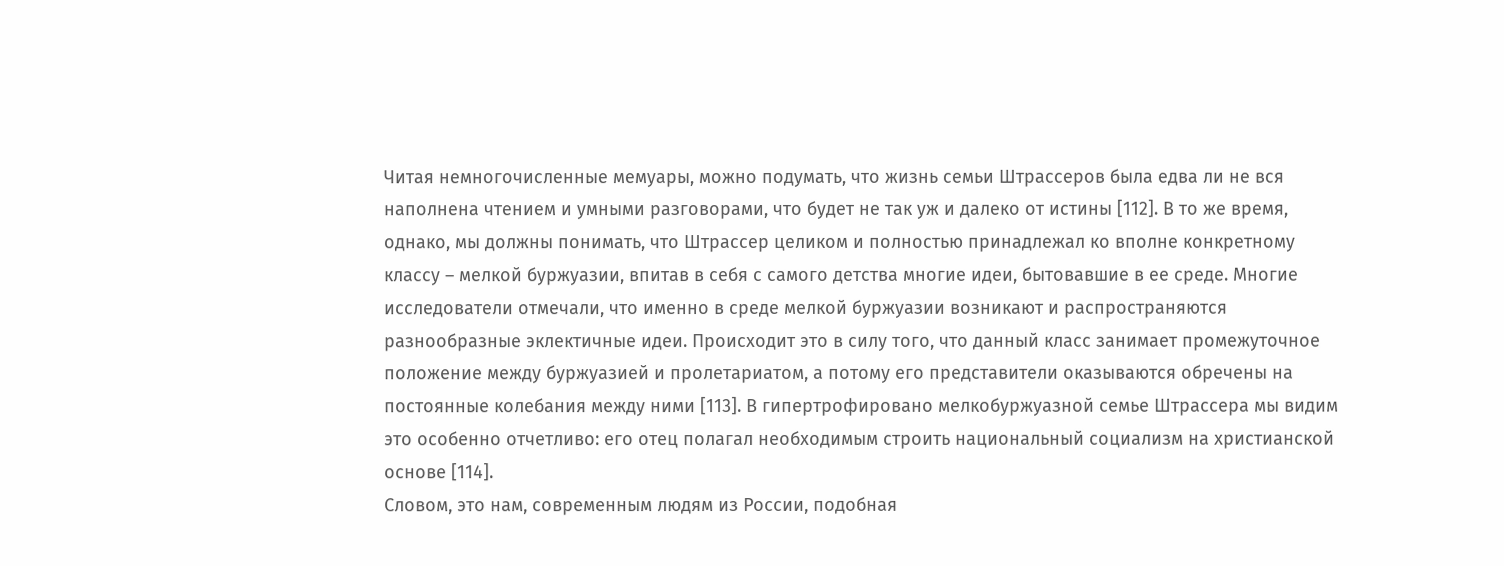Читая немногочисленные мемуары, можно подумать, что жизнь семьи Штрассеров была едва ли не вся наполнена чтением и умными разговорами, что будет не так уж и далеко от истины [112]. В то же время, однако, мы должны понимать, что Штрассер целиком и полностью принадлежал ко вполне конкретному классу – мелкой буржуазии, впитав в себя с самого детства многие идеи, бытовавшие в ее среде. Многие исследователи отмечали, что именно в среде мелкой буржуазии возникают и распространяются разнообразные эклектичные идеи. Происходит это в силу того, что данный класс занимает промежуточное положение между буржуазией и пролетариатом, а потому его представители оказываются обречены на постоянные колебания между ними [113]. В гипертрофировано мелкобуржуазной семье Штрассера мы видим это особенно отчетливо: его отец полагал необходимым строить национальный социализм на христианской основе [114].
Словом, это нам, современным людям из России, подобная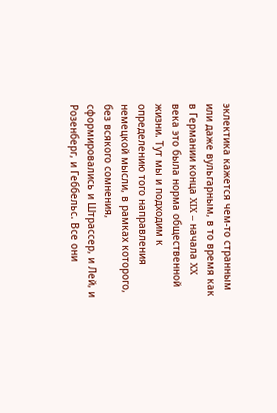эклектика кажется чем-то странным или даже вульгарным, в то время как в Германии конца XIX – начала XX века это была норма общественной жизни. Тут мы и подходим к определению того направления немецкой мысли, в рамках которого, без всякого сомнения, сформировались и Штрассер, и Лей, и Розенберг, и Геббельс. Все они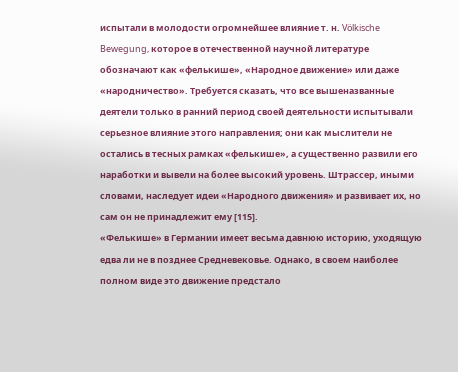испытали в молодости огромнейшее влияние т. н. Völkische Bewegung, которое в отечественной научной литературе обозначают как «фелькише», «Народное движение» или даже «народничество». Требуется сказать, что все вышеназванные деятели только в ранний период своей деятельности испытывали серьезное влияние этого направления; они как мыслители не остались в тесных рамках «фелькише», а существенно развили его наработки и вывели на более высокий уровень. Штрассер, иными словами, наследует идеи «Народного движения» и развивает их, но сам он не принадлежит ему [115].
«Фелькише» в Германии имеет весьма давнюю историю, уходящую едва ли не в позднее Средневековье. Однако, в своем наиболее полном виде это движение предстало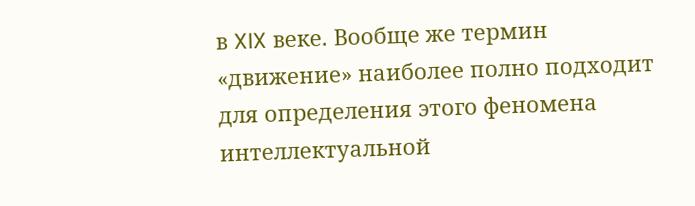в XIX веке. Вообще же термин «движение» наиболее полно подходит для определения этого феномена интеллектуальной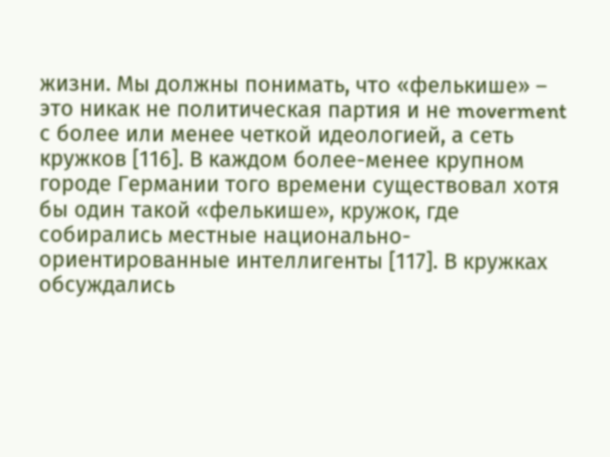жизни. Мы должны понимать, что «фелькише» – это никак не политическая партия и не moverment с более или менее четкой идеологией, а сеть кружков [116]. В каждом более-менее крупном городе Германии того времени существовал хотя бы один такой «фелькише», кружок, где собирались местные национально-ориентированные интеллигенты [117]. В кружках обсуждались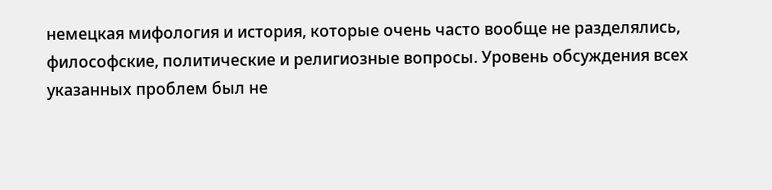немецкая мифология и история, которые очень часто вообще не разделялись, философские, политические и религиозные вопросы. Уровень обсуждения всех указанных проблем был не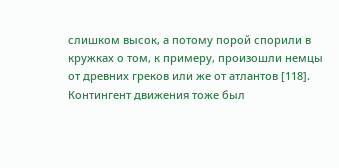слишком высок, а потому порой спорили в кружках о том, к примеру, произошли немцы от древних греков или же от атлантов [118]. Контингент движения тоже был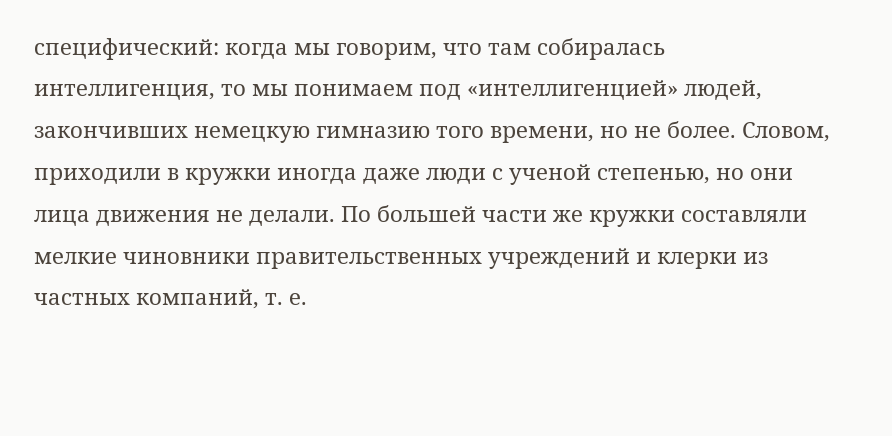специфический: когда мы говорим, что там собиралась интеллигенция, то мы понимаем под «интеллигенцией» людей, закончивших немецкую гимназию того времени, но не более. Словом, приходили в кружки иногда даже люди с ученой степенью, но они лица движения не делали. По большей части же кружки составляли мелкие чиновники правительственных учреждений и клерки из частных компаний, т. е.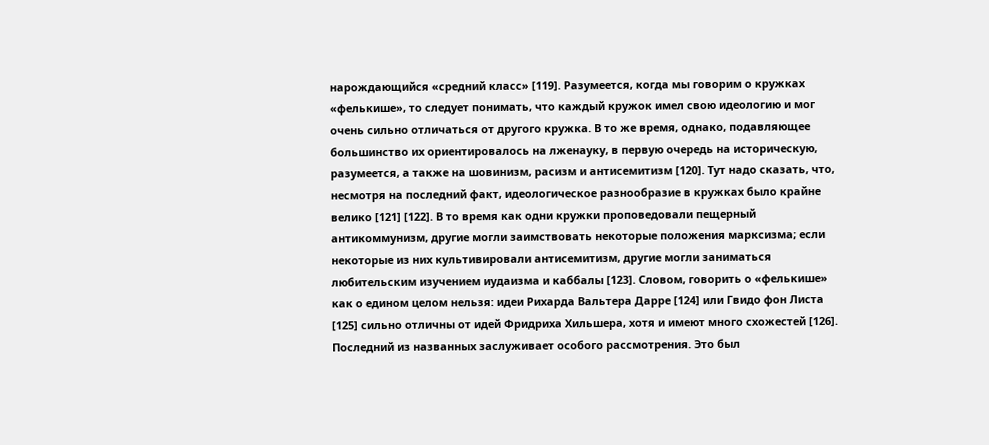нарождающийся «средний класс» [119]. Разумеется, когда мы говорим о кружках «фелькише», то следует понимать, что каждый кружок имел свою идеологию и мог очень сильно отличаться от другого кружка. В то же время, однако, подавляющее большинство их ориентировалось на лженауку, в первую очередь на историческую, разумеется, а также на шовинизм, расизм и антисемитизм [120]. Тут надо сказать, что, несмотря на последний факт, идеологическое разнообразие в кружках было крайне велико [121] [122]. В то время как одни кружки проповедовали пещерный антикоммунизм, другие могли заимствовать некоторые положения марксизма; если некоторые из них культивировали антисемитизм, другие могли заниматься любительским изучением иудаизма и каббалы [123]. Словом, говорить о «фелькише» как о едином целом нельзя: идеи Рихарда Вальтера Дарре [124] или Гвидо фон Листа [125] сильно отличны от идей Фридриха Хильшера, хотя и имеют много схожестей [126]. Последний из названных заслуживает особого рассмотрения. Это был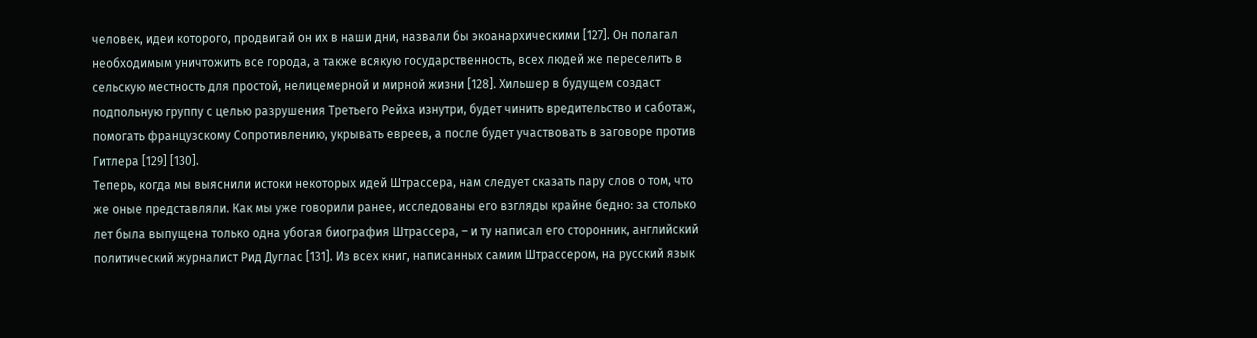человек, идеи которого, продвигай он их в наши дни, назвали бы экоанархическими [127]. Он полагал необходимым уничтожить все города, а также всякую государственность, всех людей же переселить в сельскую местность для простой, нелицемерной и мирной жизни [128]. Хильшер в будущем создаст подпольную группу с целью разрушения Третьего Рейха изнутри, будет чинить вредительство и саботаж, помогать французскому Сопротивлению, укрывать евреев, а после будет участвовать в заговоре против Гитлера [129] [130].
Теперь, когда мы выяснили истоки некоторых идей Штрассера, нам следует сказать пару слов о том, что же оные представляли. Как мы уже говорили ранее, исследованы его взгляды крайне бедно: за столько лет была выпущена только одна убогая биография Штрассера, – и ту написал его сторонник, английский политический журналист Рид Дуглас [131]. Из всех книг, написанных самим Штрассером, на русский язык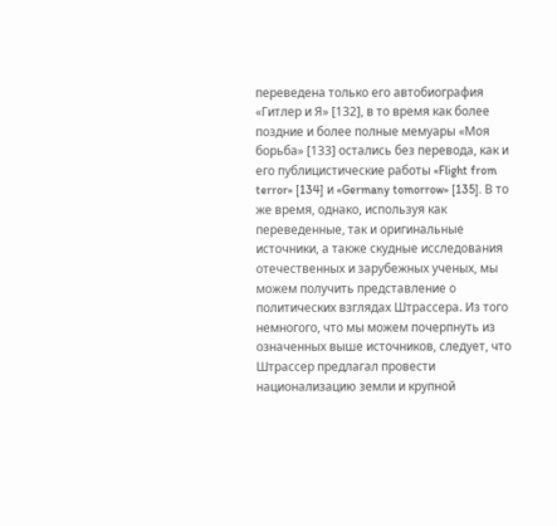переведена только его автобиография «Гитлер и Я» [132], в то время как более поздние и более полные мемуары «Моя борьба» [133] остались без перевода, как и его публицистические работы «Flight from terror» [134] и «Germany tomorrow» [135]. В то же время, однако, используя как переведенные, так и оригинальные источники, а также скудные исследования отечественных и зарубежных ученых, мы можем получить представление о политических взглядах Штрассера. Из того немногого, что мы можем почерпнуть из означенных выше источников, следует, что Штрассер предлагал провести национализацию земли и крупной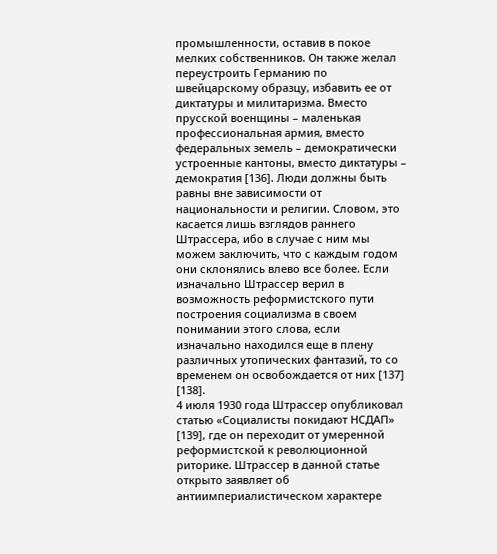промышленности, оставив в покое мелких собственников. Он также желал переустроить Германию по швейцарскому образцу, избавить ее от диктатуры и милитаризма. Вместо прусской военщины – маленькая профессиональная армия, вместо федеральных земель – демократически устроенные кантоны, вместо диктатуры – демократия [136]. Люди должны быть равны вне зависимости от национальности и религии. Словом, это касается лишь взглядов раннего Штрассера, ибо в случае с ним мы можем заключить, что с каждым годом они склонялись влево все более. Если изначально Штрассер верил в возможность реформистского пути построения социализма в своем понимании этого слова, если изначально находился еще в плену различных утопических фантазий, то со временем он освобождается от них [137] [138].
4 июля 1930 года Штрассер опубликовал статью «Социалисты покидают НСДАП» [139], где он переходит от умеренной реформистской к революционной риторике. Штрассер в данной статье открыто заявляет об антиимпериалистическом характере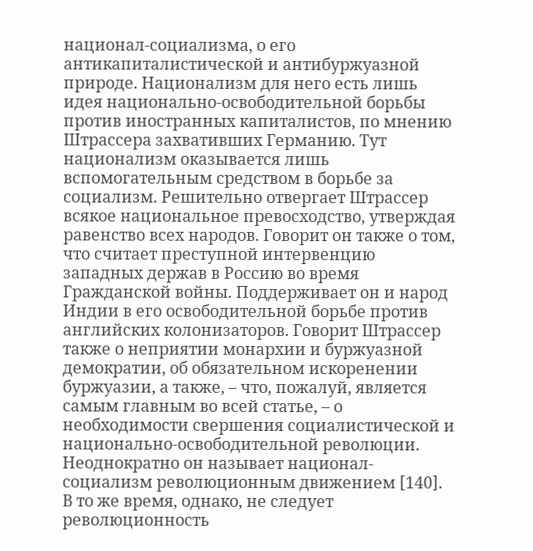национал-социализма, о его антикапиталистической и антибуржуазной природе. Национализм для него есть лишь идея национально-освободительной борьбы против иностранных капиталистов, по мнению Штрассера захвативших Германию. Тут национализм оказывается лишь вспомогательным средством в борьбе за социализм. Решительно отвергает Штрассер всякое национальное превосходство, утверждая равенство всех народов. Говорит он также о том, что считает преступной интервенцию западных держав в Россию во время Гражданской войны. Поддерживает он и народ Индии в его освободительной борьбе против английских колонизаторов. Говорит Штрассер также о неприятии монархии и буржуазной демократии, об обязательном искоренении буржуазии, а также, – что, пожалуй, является самым главным во всей статье, – о необходимости свершения социалистической и национально-освободительной революции. Неоднократно он называет национал-социализм революционным движением [140].
В то же время, однако, не следует революционность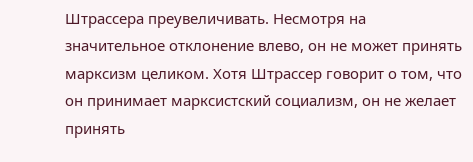Штрассера преувеличивать. Несмотря на значительное отклонение влево, он не может принять марксизм целиком. Хотя Штрассер говорит о том, что он принимает марксистский социализм, он не желает принять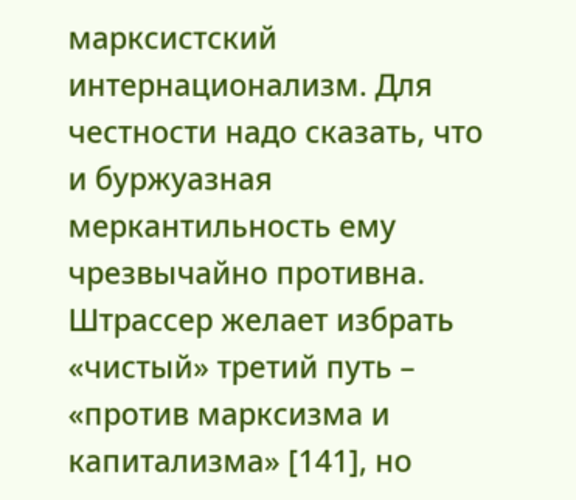марксистский интернационализм. Для честности надо сказать, что и буржуазная меркантильность ему чрезвычайно противна. Штрассер желает избрать «чистый» третий путь – «против марксизма и капитализма» [141], но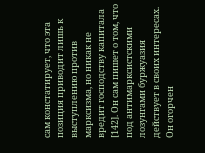сам констатирует, что эта позиция приводит лишь к выступлению против марксизма, но никак не вредит господству капитала [142]. Он сам пишет о том, что под антимарксистскими лозунгами буржуазия действует в своих интересах. Он огорчен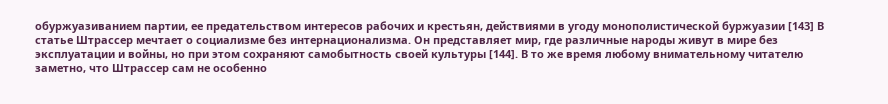обуржуазиванием партии, ее предательством интересов рабочих и крестьян, действиями в угоду монополистической буржуазии [143] В статье Штрассер мечтает о социализме без интернационализма. Он представляет мир, где различные народы живут в мире без эксплуатации и войны, но при этом сохраняют самобытность своей культуры [144]. В то же время любому внимательному читателю заметно, что Штрассер сам не особенно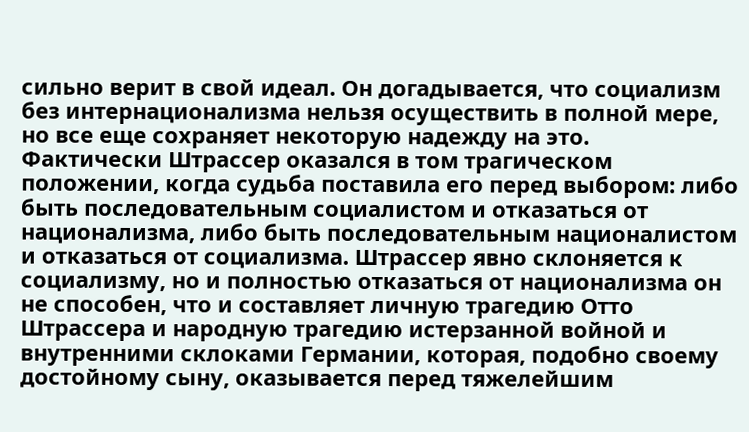сильно верит в свой идеал. Он догадывается, что социализм без интернационализма нельзя осуществить в полной мере, но все еще сохраняет некоторую надежду на это.
Фактически Штрассер оказался в том трагическом положении, когда судьба поставила его перед выбором: либо быть последовательным социалистом и отказаться от национализма, либо быть последовательным националистом и отказаться от социализма. Штрассер явно склоняется к социализму, но и полностью отказаться от национализма он не способен, что и составляет личную трагедию Отто Штрассера и народную трагедию истерзанной войной и внутренними склоками Германии, которая, подобно своему достойному сыну, оказывается перед тяжелейшим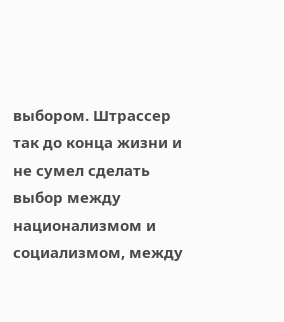выбором. Штрассер так до конца жизни и не сумел сделать выбор между национализмом и социализмом, между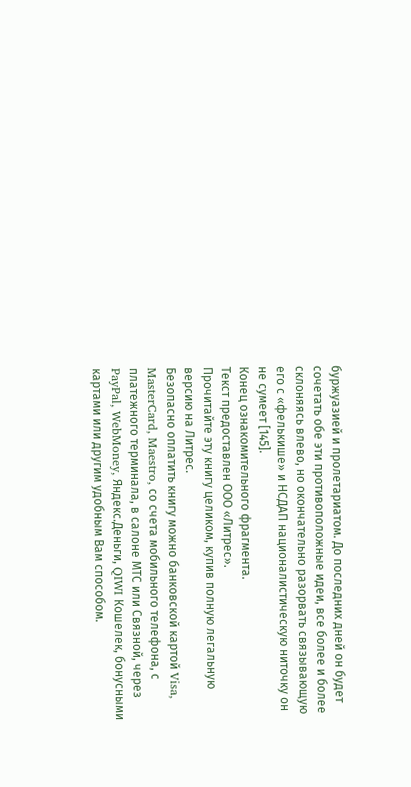буржуазией и пролетариатом. До последних дней он будет сочетать обе эти противоположные идеи, все более и более склоняясь влево, но окончательно разорвать связывающую его с «фелькише» и НСДАП националистическую ниточку он не сумеет [145].
Конец ознакомительного фрагмента.
Текст предоставлен ООО «Литрес».
Прочитайте эту книгу целиком, купив полную легальную версию на Литрес.
Безопасно оплатить книгу можно банковской картой Visa, MasterCard, Maestro, со счета мобильного телефона, с платежного терминала, в салоне МТС или Связной, через PayPal, WebMoney, Яндекс.Деньги, QIWI Кошелек, бонусными картами или другим удобным Вам способом.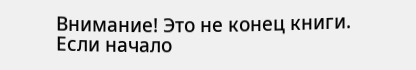Внимание! Это не конец книги.
Если начало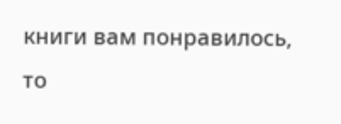книги вам понравилось, то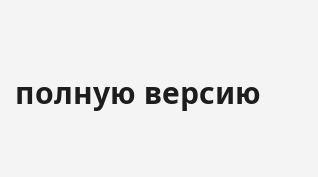полную версию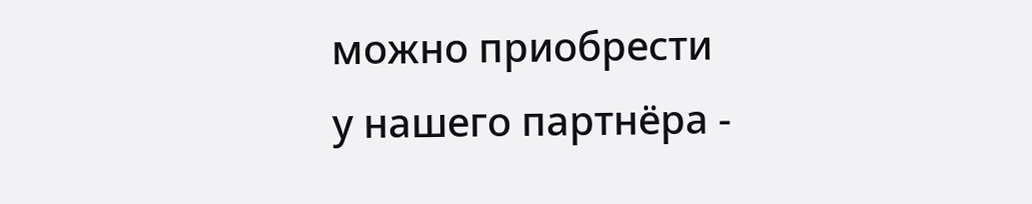можно приобрести у нашего партнёра -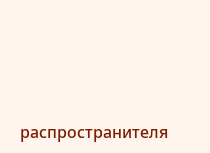распространителя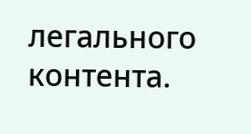легального контента.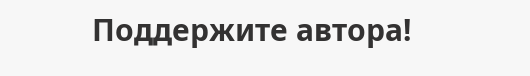Поддержите автора!